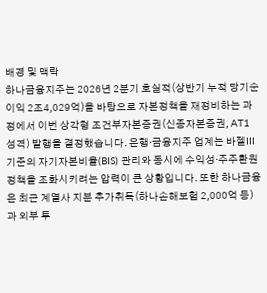배경 및 맥락
하나금융지주는 2026년 2분기 호실적(상반기 누적 당기순이익 2조4,029억)을 바탕으로 자본정책을 재정비하는 과정에서 이번 상각형 조건부자본증권(신종자본증권, AT1 성격) 발행을 결정했습니다. 은행·금융지주 업계는 바젤III 기준의 자기자본비율(BIS) 관리와 동시에 수익성·주주환원 정책을 조화시키려는 압력이 큰 상황입니다. 또한 하나금융은 최근 계열사 지분 추가취득(하나손해보험 2,000억 등)과 외부 투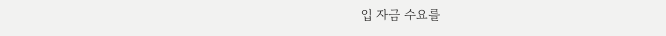입 자금 수요를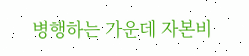병행하는 가운데 자본비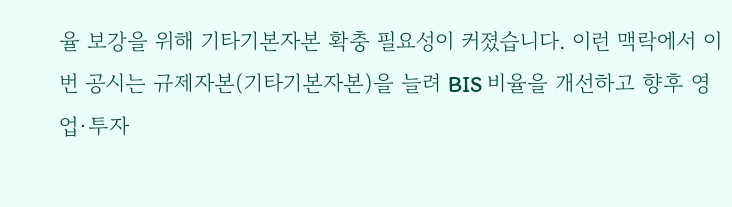율 보강을 위해 기타기본자본 확충 필요성이 커졌습니다. 이런 맥락에서 이번 공시는 규제자본(기타기본자본)을 늘려 BIS 비율을 개선하고 향후 영업·투자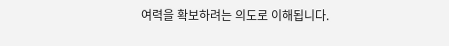여력을 확보하려는 의도로 이해됩니다.